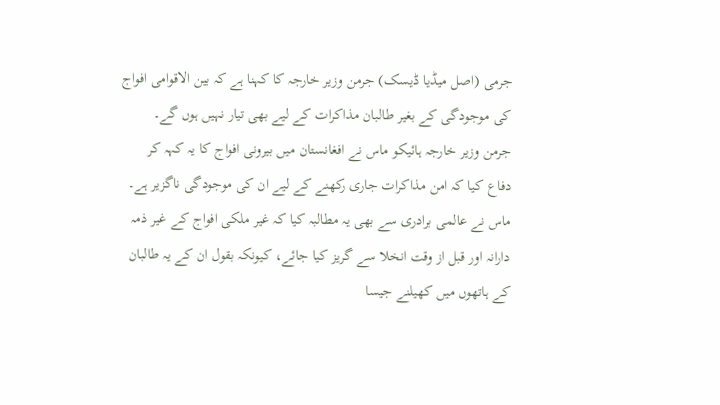جرمی (اصل میڈیا ڈیسک) جرمن وزیر خارجہ کا کہنا ہے کہ بین الاقوامی افواج کی موجودگی کے بغیر طالبان مذاکرات کے لیے بھی تیار نہیں ہوں گے۔
جرمن وزیر خارجہ ہائیکو ماس نے افغانستان میں بیرونی افواج کا یہ کہہ کر دفاع کیا کہ امن مذاکرات جاری رکھنے کے لیے ان کی موجودگی ناگزیر ہے۔ ماس نے عالمی برادری سے بھی یہ مطالبہ کیا کہ غیر ملکی افواج کے غیر ذمہ دارانہ اور قبل از وقت انخلا سے گریز کیا جائے، کیونکہ بقول ان کے یہ طالبان کے ہاتھوں میں کھیلنے جیسا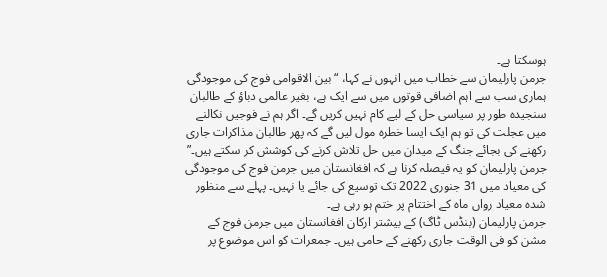ہوسکتا ہے۔
جرمن پارلیمان سے خطاب میں انہوں نے کہا، “بین الاقوامی فوج کی موجودگی ہماری سب سے اہم اضافی قوتوں میں سے ایک ہے، بغیر عالمی دباؤ کے طالبان سنجیدہ طور پر سیاسی حل کے لیے کام نہیں کریں گے۔ اگر ہم نے فوجیں نکالنے میں عجلت کی تو ہم ایک ایسا خطرہ مول لیں گے کہ پھر طالبان مذاکرات جاری رکھنے کی بجائے جنگ کے میدان میں حل تلاش کرنے کی کوشش کر سکتے ہیں۔”
جرمن پارلیمان کو یہ فیصلہ کرنا ہے کہ افغانستان میں جرمن فوج کی موجودگی کی معیاد میں 31 جنوری 2022 تک توسیع کی جائے یا نہیں۔ پہلے سے منظور شدہ معیاد رواں ماہ کے اختتام پر ختم ہو رہی ہے۔
جرمن پارلیمان (بنڈس ٹاگ) کے بیشتر ارکان افغانستان میں جرمن فوج کے مشن کو فی الوقت جاری رکھنے کے حامی ہیں۔ جمعرات کو اس موضوع پر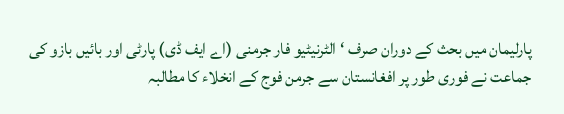پارلیمان میں بحث کے دوران صرف ‘الٹرنیٹیو فار جرمنی (اے ایف ڈی) پارٹی اور بائیں بازو کی جماعت نے فوری طور پر افغانستان سے جرمن فوج کے انخلاء کا مطالبہ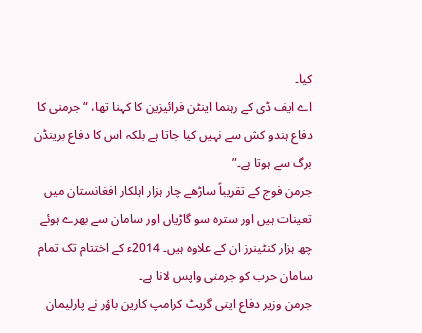کیا۔
اے ایف ڈی کے رہنما اینٹن فرائیزین کا کہنا تھا، “جرمنی کا دفاع ہندو کش سے نہیں کیا جاتا ہے بلکہ اس کا دفاع برینڈن برگ سے ہوتا ہے۔”
جرمن فوج کے تقریباً ساڑھے چار ہزار اہلکار افغانستان میں تعینات ہیں اور سترہ سو گاڑیاں اور سامان سے بھرے ہوئے چھ ہزار کنٹینرز ان کے علاوہ ہیں۔ 2014ء کے اختتام تک تمام سامان حرب کو جرمنی واپس لانا ہے۔
جرمن وزیر دفاع اینی گریٹ کرامپ کارین باؤر نے پارلیمان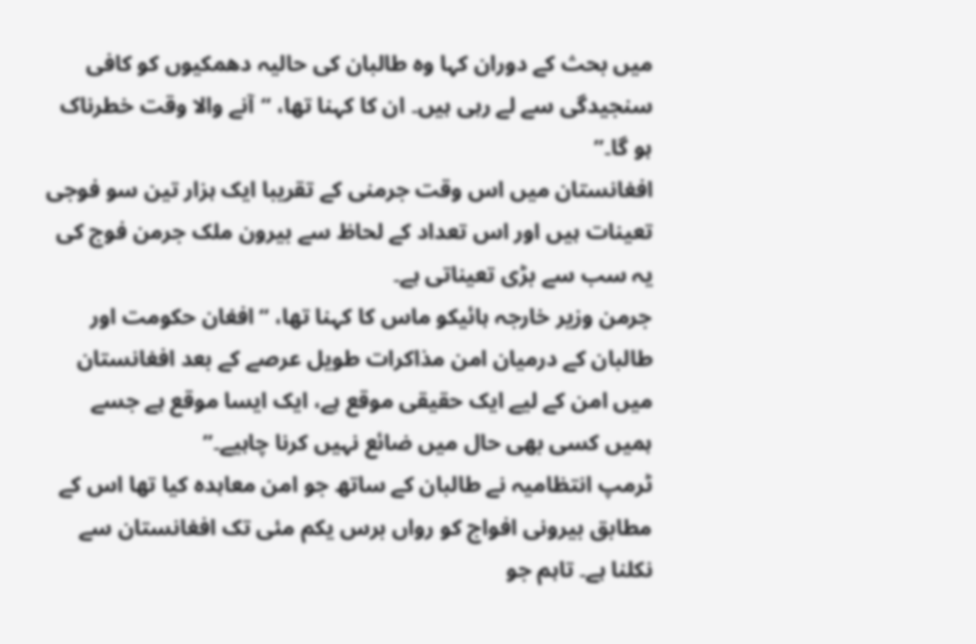میں بحث کے دوران کہا وہ طالبان کی حالیہ دھمکیوں کو کافی سنجیدگی سے لے رہی ہیں۔ ان کا کہنا تھا، “آنے والا وقت خطرناک ہو گا۔”
افغانستان میں اس وقت جرمنی کے تقریبا ایک ہزار تین سو فوجی تعینات ہیں اور اس تعداد کے لحاظ سے بیرون ملک جرمن فوج کی یہ سب سے بڑی تعیناتی ہے۔
جرمن وزیر خارجہ ہائیکو ماس کا کہنا تھا، “افغان حکومت اور طالبان کے درمیان امن مذاکرات طویل عرصے کے بعد افغانستان میں امن کے لیے ایک حقیقی موقع ہے، ایک ایسا موقع ہے جسے ہمیں کسی بھی حال میں ضائع نہیں کرنا چاہیے۔”
ٹرمپ انتظامیہ نے طالبان کے ساتھ جو امن معاہدہ کیا تھا اس کے مطابق بیرونی افواج کو رواں برس یکم مئی تک افغانستان سے نکلنا ہے۔ تاہم جو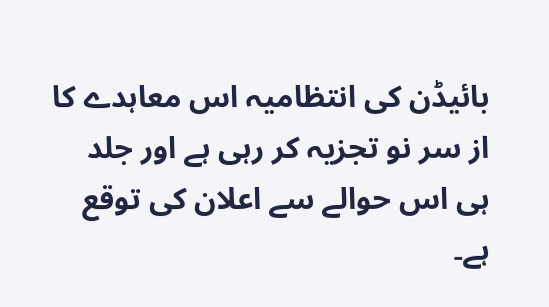بائیڈن کی انتظامیہ اس معاہدے کا از سر نو تجزیہ کر رہی ہے اور جلد ہی اس حوالے سے اعلان کی توقع ہے۔